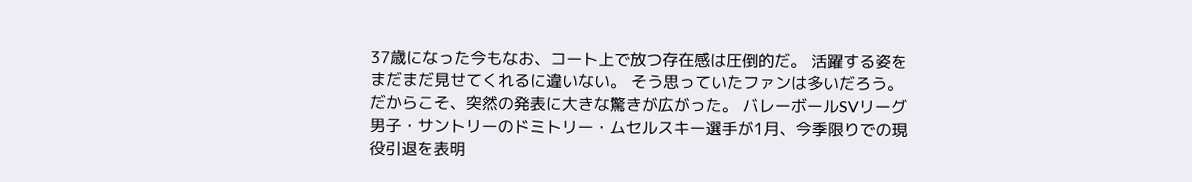37歳になった今もなお、コート上で放つ存在感は圧倒的だ。 活躍する姿をまだまだ見せてくれるに違いない。 そう思っていたファンは多いだろう。 だからこそ、突然の発表に大きな驚きが広がった。 バレーボールSVリーグ男子・サントリーのドミトリー・ムセルスキー選手が1月、今季限りでの現役引退を表明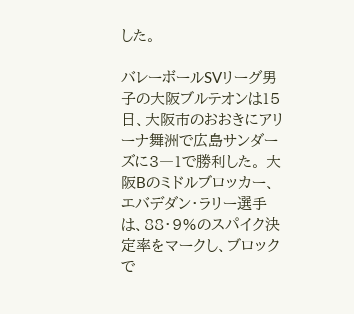した。

バレーボールSVリーグ男子の大阪ブルテオンは15日、大阪市のおおきにアリーナ舞洲で広島サンダーズに3―1で勝利した。 大阪Bのミドルブロッカー、エバデダン・ラリー選手は、88・9%のスパイク決定率をマークし、ブロックで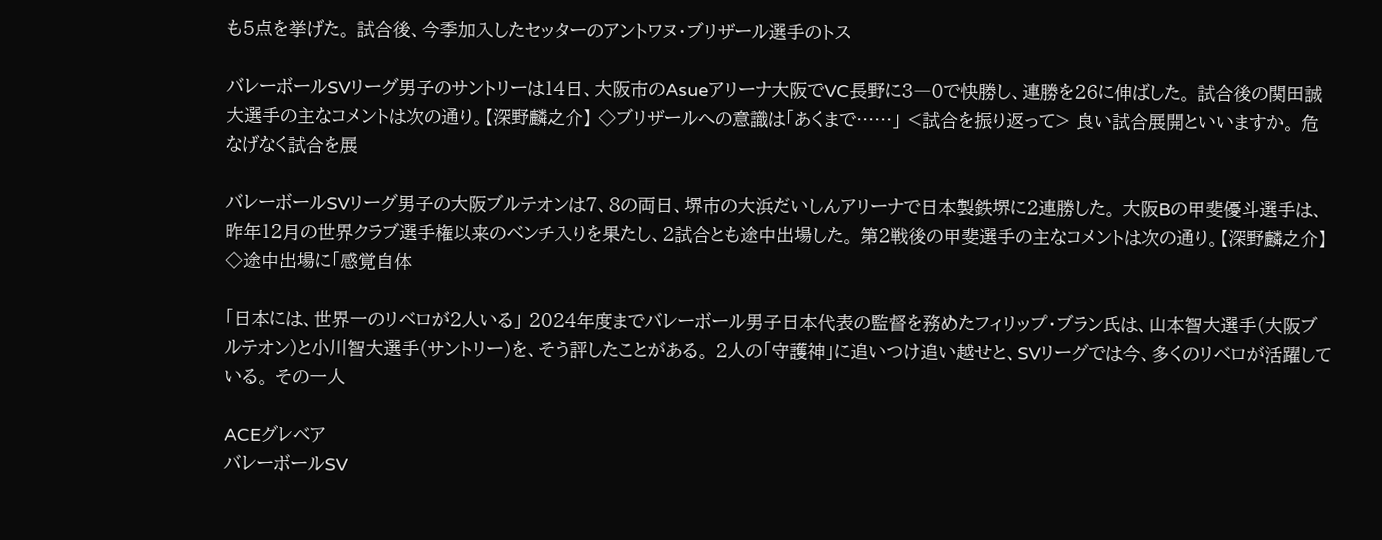も5点を挙げた。 試合後、今季加入したセッターのアントワヌ・ブリザール選手のトス

バレーボールSVリーグ男子のサントリーは14日、大阪市のAsueアリーナ大阪でVC長野に3―0で快勝し、連勝を26に伸ばした。 試合後の関田誠大選手の主なコメントは次の通り。【深野麟之介】 ◇ブリザールへの意識は「あくまで……」 <試合を振り返って> 良い試合展開といいますか。 危なげなく試合を展

バレーボールSVリーグ男子の大阪ブルテオンは7、8の両日、堺市の大浜だいしんアリーナで日本製鉄堺に2連勝した。 大阪Bの甲斐優斗選手は、昨年12月の世界クラブ選手権以来のベンチ入りを果たし、2試合とも途中出場した。 第2戦後の甲斐選手の主なコメントは次の通り。【深野麟之介】 ◇途中出場に「感覚自体

「日本には、世界一のリベロが2人いる」 2024年度までバレーボール男子日本代表の監督を務めたフィリップ・ブラン氏は、山本智大選手(大阪ブルテオン)と小川智大選手(サントリー)を、そう評したことがある。 2人の「守護神」に追いつけ追い越せと、SVリーグでは今、多くのリベロが活躍している。 その一人

ACEグレベア
バレーボールSV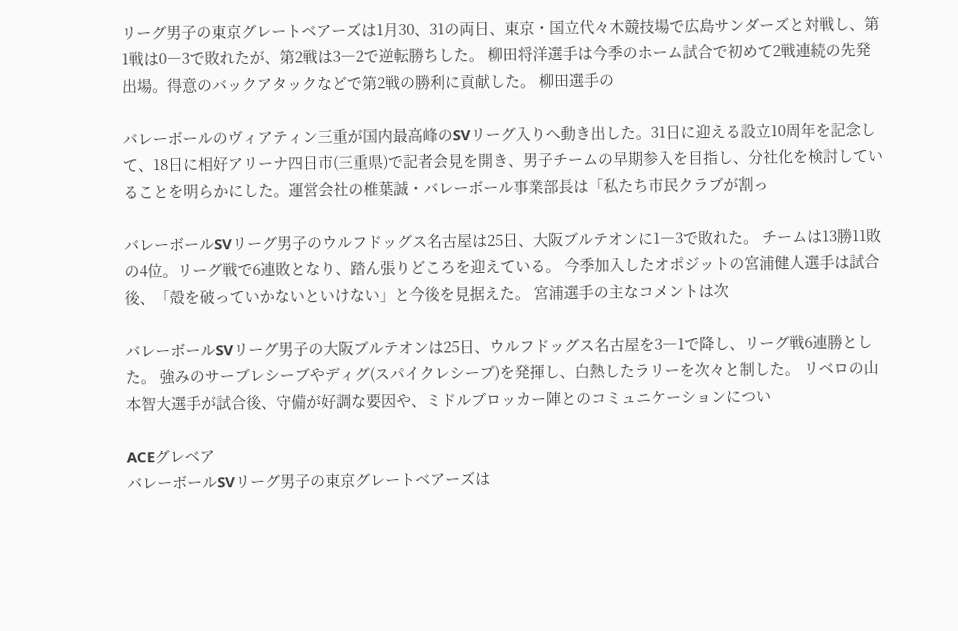リーグ男子の東京グレートベアーズは1月30、31の両日、東京・国立代々木競技場で広島サンダーズと対戦し、第1戦は0―3で敗れたが、第2戦は3―2で逆転勝ちした。 柳田将洋選手は今季のホーム試合で初めて2戦連続の先発出場。得意のバックアタックなどで第2戦の勝利に貢献した。 柳田選手の

バレーボールのヴィアティン三重が国内最高峰のSVリーグ入りへ動き出した。31日に迎える設立10周年を記念して、18日に相好アリーナ四日市(三重県)で記者会見を開き、男子チームの早期参入を目指し、分社化を検討していることを明らかにした。運営会社の椎葉誠・バレーボール事業部長は「私たち市民クラブが割っ

バレーボールSVリーグ男子のウルフドッグス名古屋は25日、大阪ブルテオンに1―3で敗れた。 チームは13勝11敗の4位。リーグ戦で6連敗となり、踏ん張りどころを迎えている。 今季加入したオポジットの宮浦健人選手は試合後、「殻を破っていかないといけない」と今後を見据えた。 宮浦選手の主なコメントは次

バレーボールSVリーグ男子の大阪ブルテオンは25日、ウルフドッグス名古屋を3―1で降し、リーグ戦6連勝とした。 強みのサーブレシーブやディグ(スパイクレシーブ)を発揮し、白熱したラリーを次々と制した。 リベロの山本智大選手が試合後、守備が好調な要因や、ミドルブロッカー陣とのコミュニケーションについ

ACEグレベア
バレーボールSVリーグ男子の東京グレートベアーズは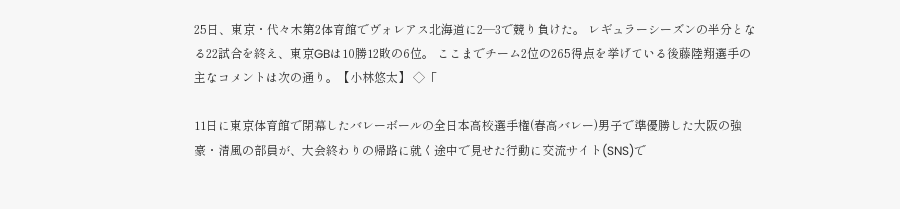25日、東京・代々木第2体育館でヴォレアス北海道に2―3で競り負けた。 レギュラーシーズンの半分となる22試合を終え、東京GBは10勝12敗の6位。 ここまでチーム2位の265得点を挙げている後藤陸翔選手の主なコメントは次の通り。【小林悠太】 ◇「

11日に東京体育館で閉幕したバレーボールの全日本高校選手権(春高バレー)男子で準優勝した大阪の強豪・清風の部員が、大会終わりの帰路に就く途中で見せた行動に交流サイト(SNS)で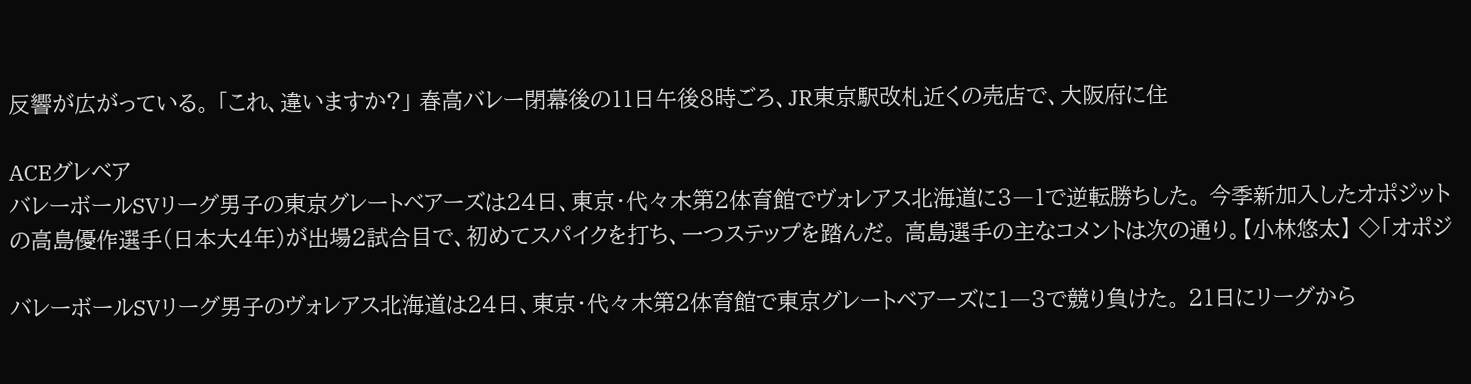反響が広がっている。 「これ、違いますか?」 春高バレー閉幕後の11日午後8時ごろ、JR東京駅改札近くの売店で、大阪府に住

ACEグレベア
バレーボールSVリーグ男子の東京グレートベアーズは24日、東京・代々木第2体育館でヴォレアス北海道に3―1で逆転勝ちした。 今季新加入したオポジットの高島優作選手(日本大4年)が出場2試合目で、初めてスパイクを打ち、一つステップを踏んだ。 高島選手の主なコメントは次の通り。【小林悠太】 ◇「オポジ

バレーボールSVリーグ男子のヴォレアス北海道は24日、東京・代々木第2体育館で東京グレートベアーズに1―3で競り負けた。 21日にリーグから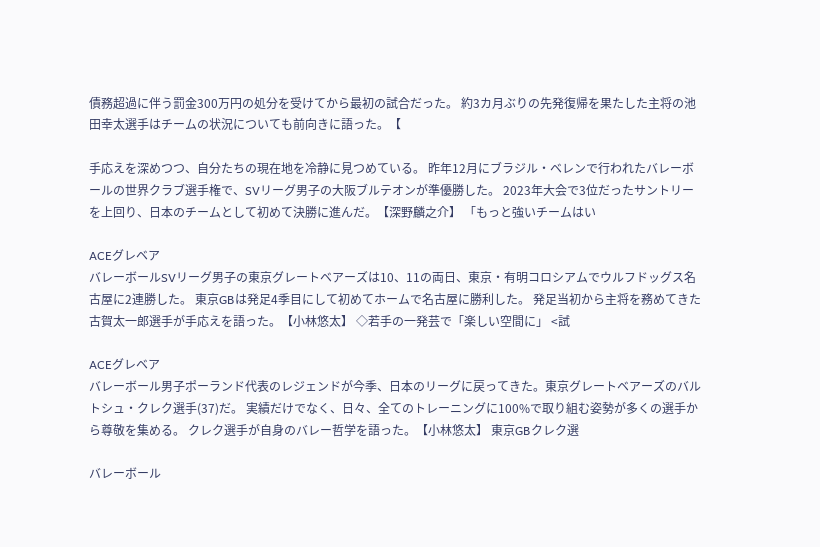債務超過に伴う罰金300万円の処分を受けてから最初の試合だった。 約3カ月ぶりの先発復帰を果たした主将の池田幸太選手はチームの状況についても前向きに語った。【

手応えを深めつつ、自分たちの現在地を冷静に見つめている。 昨年12月にブラジル・ベレンで行われたバレーボールの世界クラブ選手権で、SVリーグ男子の大阪ブルテオンが準優勝した。 2023年大会で3位だったサントリーを上回り、日本のチームとして初めて決勝に進んだ。【深野麟之介】 「もっと強いチームはい

ACEグレベア
バレーボールSVリーグ男子の東京グレートベアーズは10、11の両日、東京・有明コロシアムでウルフドッグス名古屋に2連勝した。 東京GBは発足4季目にして初めてホームで名古屋に勝利した。 発足当初から主将を務めてきた古賀太一郎選手が手応えを語った。【小林悠太】 ◇若手の一発芸で「楽しい空間に」 <試

ACEグレベア
バレーボール男子ポーランド代表のレジェンドが今季、日本のリーグに戻ってきた。東京グレートベアーズのバルトシュ・クレク選手(37)だ。 実績だけでなく、日々、全てのトレーニングに100%で取り組む姿勢が多くの選手から尊敬を集める。 クレク選手が自身のバレー哲学を語った。【小林悠太】 東京GBクレク選

バレーボール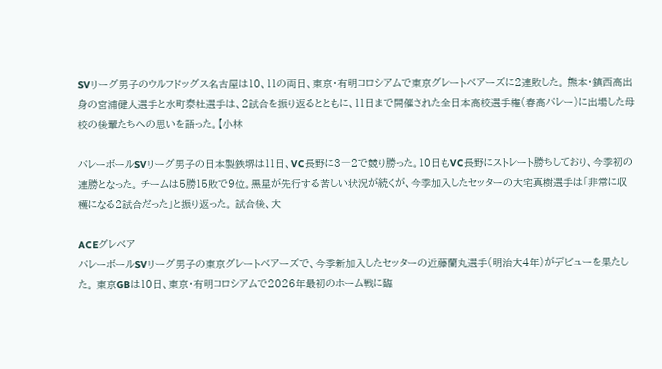SVリーグ男子のウルフドッグス名古屋は10、11の両日、東京・有明コロシアムで東京グレートベアーズに2連敗した。 熊本・鎮西高出身の宮浦健人選手と水町泰杜選手は、2試合を振り返るとともに、11日まで開催された全日本高校選手権(春高バレー)に出場した母校の後輩たちへの思いを語った。【小林

バレーボールSVリーグ男子の日本製鉄堺は11日、VC長野に3―2で競り勝った。10日もVC長野にストレート勝ちしており、今季初の連勝となった。 チームは5勝15敗で9位。黒星が先行する苦しい状況が続くが、今季加入したセッターの大宅真樹選手は「非常に収穫になる2試合だった」と振り返った。 試合後、大

ACEグレベア
バレーボールSVリーグ男子の東京グレートベアーズで、今季新加入したセッターの近藤蘭丸選手(明治大4年)がデビューを果たした。 東京GBは10日、東京・有明コロシアムで2026年最初のホーム戦に臨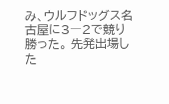み、ウルフドッグス名古屋に3―2で競り勝った。 先発出場した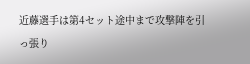近藤選手は第4セット途中まで攻撃陣を引っ張り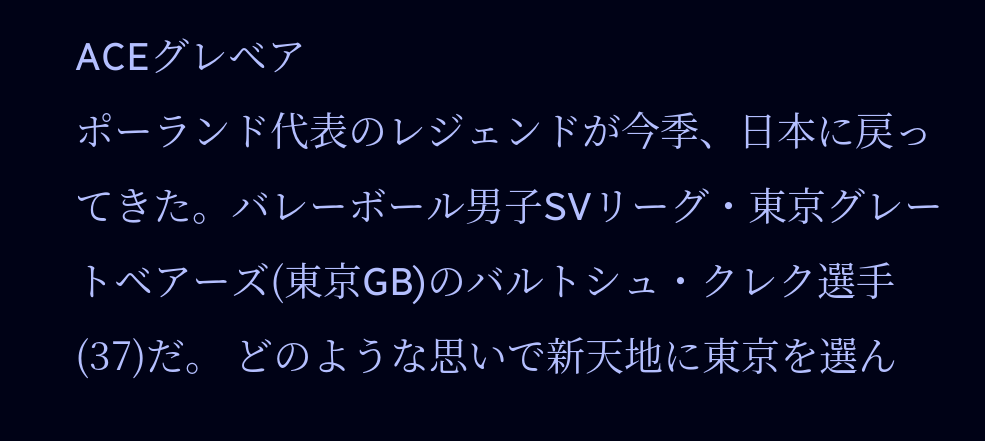ACEグレベア
ポーランド代表のレジェンドが今季、日本に戻ってきた。バレーボール男子SVリーグ・東京グレートベアーズ(東京GB)のバルトシュ・クレク選手(37)だ。 どのような思いで新天地に東京を選ん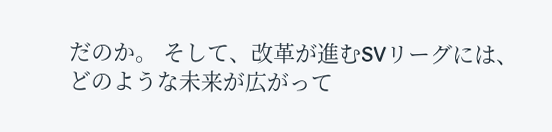だのか。 そして、改革が進むSVリーグには、どのような未来が広がって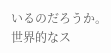いるのだろうか。 世界的なス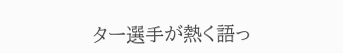ター選手が熱く語っ